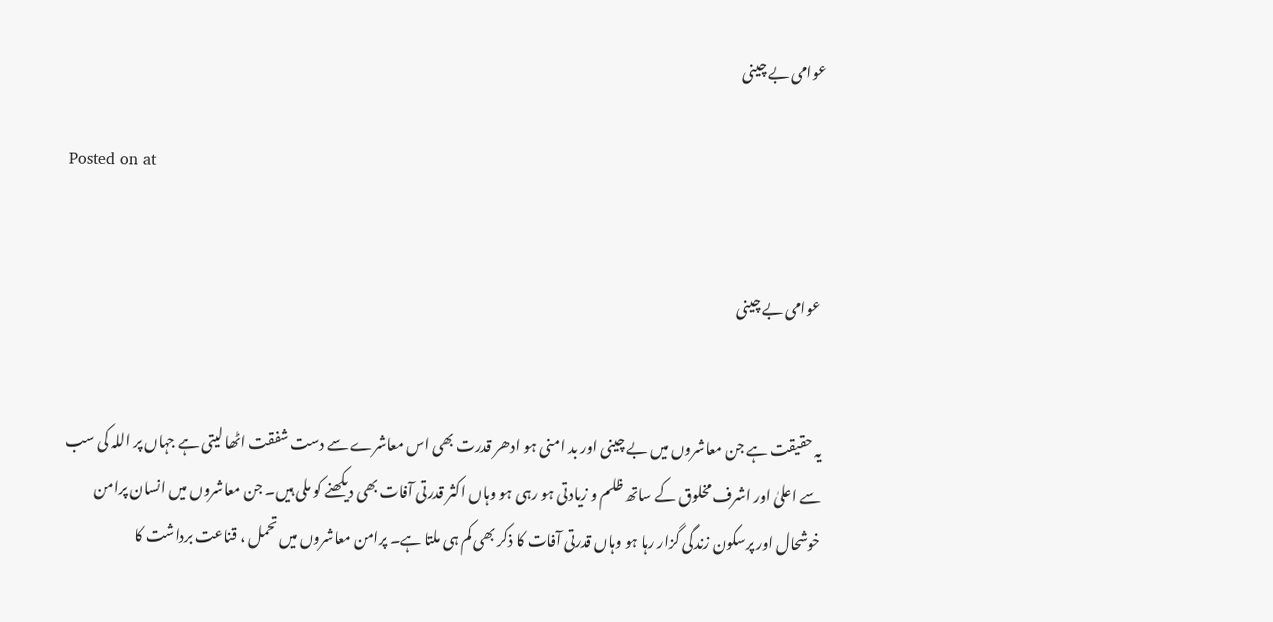عوامی بے چینی

Posted on at


 عوامی بے چینی


یہ حقیقت ہے جن معاشروں میں بے چینی اور بد امنی ہو ادھر قدرت بھی اس معاشرے سے دست شفقت اٹھا لیتی ہے جہاں پر اللہ کی سب سے اعلیٰ اور اشرف مخلوق کے ساتھ ظلم و زیادتی ہو رہی ہو وہاں اکثر قدرتی آفات بھی دیکھنے کو ملی ہیں۔ جن معاشروں میں انسان پرامن خوشحال اور پرسکون زندگی گزار رہا ہو وہاں قدرتی آفات کا ذکر بھی کم ہی ملتا ہے۔ پرامن معاشروں میں تحمل ، قناعت برداشت کا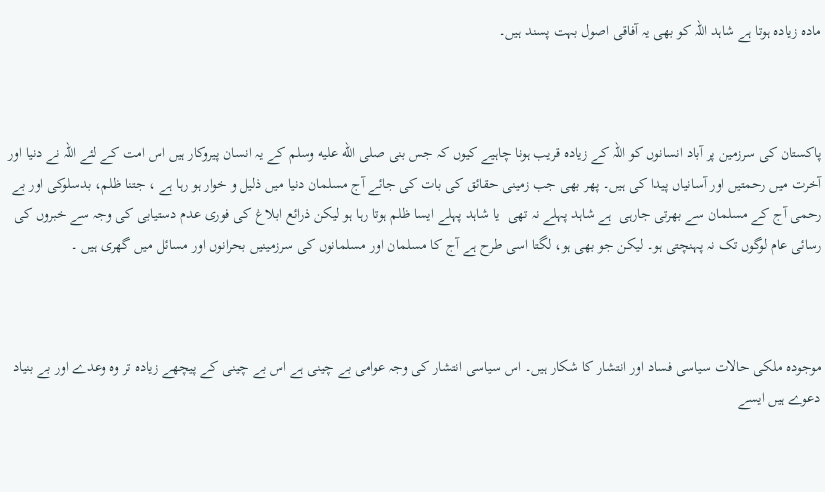مادہ زیادہ ہوتا ہے شاہد اللہ کو بھی یہ آفاقی اصول بہت پسند ہیں۔



پاکستان کی سرزمین پر آباد انسانوں کو اللہ کے زیادہ قریب ہونا چاہیے کیوں کہ جس بنی صلى الله عليه وسلم کے یہ انسان پیروکار ہیں اس امت کے لئے اللہ نے دنیا اور آخرت میں رحمتیں اور آسانیاں پیدا کی ہیں۔ پھر بھی جب زمینی حقائق کی بات کی جائے آج مسلمان دنیا میں ذلیل و خوار ہو رہا ہے ، جتنا ظلم، بدسلوکی اور بے رحمی آج کے مسلمان سے بھرتی جارہی  ہے شاہد پہلے نہ تھی  یا شاہد پہلے ایسا ظلم ہوتا رہا ہو لیکن ذرائع ابلاغ کی فوری عدم دستیابی کی وجہ سے خبروں کی رسائی عام لوگوں تک نہ پہنچتی ہو۔ لیکن جو بھی ہو، لگتا اسی طرح ہے آج کا مسلمان اور مسلمانوں کی سرزمینیں بحرانوں اور مسائل میں گھری ہیں ۔



موجودہ ملکی حالات سیاسی فساد اور انتشار کا شکار ہیں۔ اس سیاسی انتشار کی وجہ عوامی بے چینی ہے اس بے چینی کے پیچھے زیادہ تر وہ وعدے اور بے بنیاد دعوے ہیں ایسے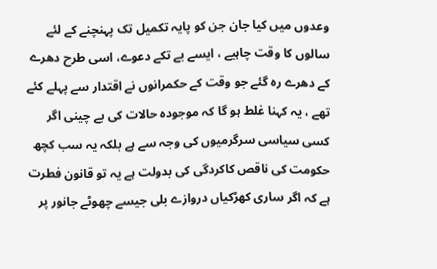وعدوں میں کیا جان جن کو پایہ تکمیل تک پہنچنے کے لئے سالوں کا وقت چاہیے ، ایسے بے تکے دعوے، اسی طرح دھرے کے دھرے رہ گئے جو وقت کے حکمرانوں نے اقتدار سے پہلے کئے تھے ، یہ کہنا غلط ہو گا کہ موجودہ حالات کی بے چینی اگر کسی سیاسی سرگرمیوں کی وجہ سے ہے بلکہ یہ سب کچھ حکومت کی ناقص کاکردگی کی بدولت ہے یہ تو قانون فطرت ہے کہ اگر ساری کھڑکیاں دروازے بلی جیسے چھوٹے جانور پر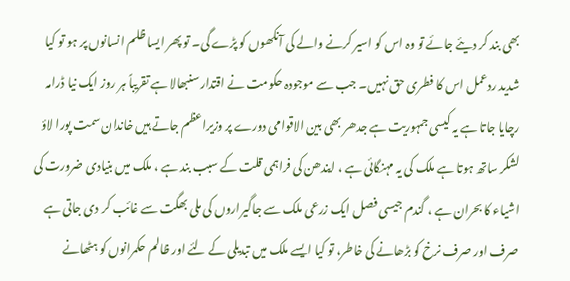بھی بند کر دیئے جائے تو وہ اس کو اسیر کرنے والے کی آنکھوں کو پڑے گی۔ تو پھر ایسا ظلم انسانوں پر ہو تو کیا شدید ردعمل اس کا فطری حق نہیں۔ جب سے موجودہ حکومت نے اقتدار سنبھالا ہے تقریباً ہر روز ایک نیا ڈرامہ رچایا جاتا ہے یہ کیسی جمہوریت ہے جدھر بھی بین الاقوامی دورے پر وزیراعظم جاتے ہیں خاندان سمت پورا لاؤ لشکر ساتھ ہوتا ہے ملک کی یہ مہنگائی ہے ، ایندھن کی فراہمی قلت کے سبب بند ہے ، ملک میں بنیادی ضرورت کی اشیاء کا بحران ہے ، گندم جیسی فصل ایک زرعی ملک سے جاگیراروں کی ملی بھگت سے غائب کر دی جاتی ہے صرف اور صرف نرخ کو بڑھانے کی خاطر، تو کیا ایسے ملک میں تبدیلی کے لئے اور ظالم حکمرانوں کو ہٹھانے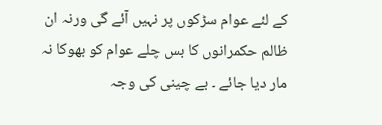کے لئے عوام سڑکوں پر نہیں آئے گی ورنہ ان ظالم حکمرانوں کا بس چلے عوام کو بھوکا نہ مار دیا جائے ۔ بے چینی کی وجہ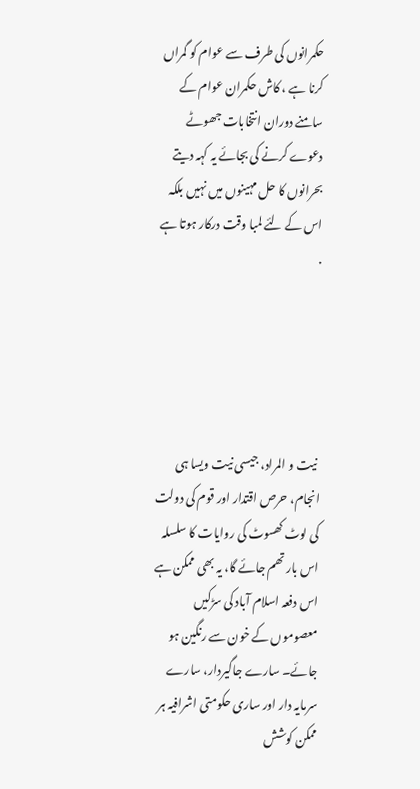حکمرانوں کی طرف سے عوام کو گمراں کرنا ہے ، کاش حکمران عوام کے سامنے دوران انتخابات جھوٹے دعوے کرنے کی بجائے یہ کہہ دیتے بحرانوں کا حل مہینوں میں نہیں بلکہ اس کے لئے لمبا وقت درکار ہوتا ہے .





 نیت و المراد، جیسی نیت ویسا ہی انجام، حرص اقتدار اور قوم کی دولت کی لوٹ کھسوٹ کی روایات کا سلسلہ اس بار تھم جائے گا، یہ بھی ممکن ہے اس دفعہ اسلام آباد کی سڑکیں معصوموں کے خون سے رنگین ہو جائے۔ سارے جاگیردار، سارے سرمایہ دار اور ساری حکومتی اشرافیہ ہر ممکن کوشش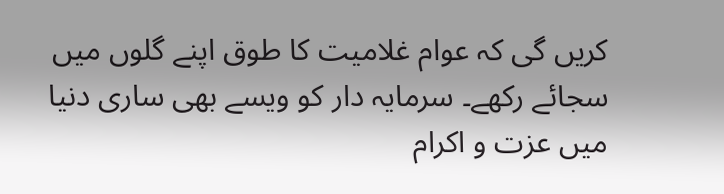کریں گی کہ عوام غلامیت کا طوق اپنے گلوں میں سجائے رکھے۔ سرمایہ دار کو ویسے بھی ساری دنیا میں عزت و اکرام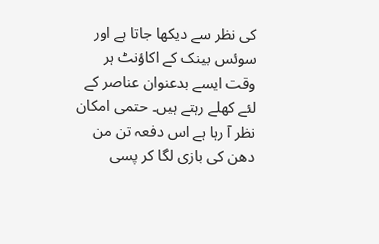کی نظر سے دیکھا جاتا ہے اور سوئس بینک کے اکاؤنٹ ہر وقت ایسے بدعنوان عناصر کے لئے کھلے رہتے ہیں۔ حتمی امکان نظر آ رہا ہے اس دفعہ تن من دھن کی بازی لگا کر پسی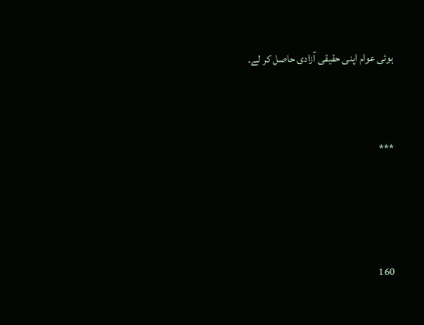ہوئی عوام اپنی حقیقی آزادی حاصل کر لے۔


***



160